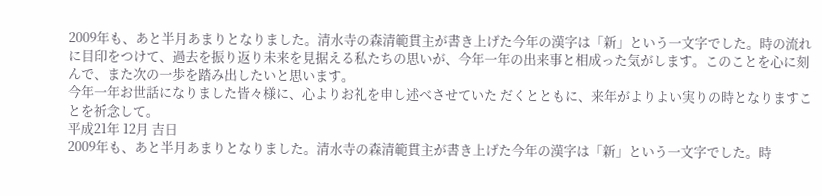2009年も、あと半月あまりとなりました。清水寺の森清範貫主が書き上げた今年の漢字は「新」という一文字でした。時の流れに目印をつけて、過去を振り返り未来を見据える私たちの思いが、今年一年の出来事と相成った気がします。このことを心に刻んで、また次の一歩を踏み出したいと思います。
今年一年お世話になりました皆々様に、心よりお礼を申し述べさせていた だくとともに、来年がよりよい実りの時となりますことを祈念して。
平成21年 12月 吉日
2009年も、あと半月あまりとなりました。清水寺の森清範貫主が書き上げた今年の漢字は「新」という一文字でした。時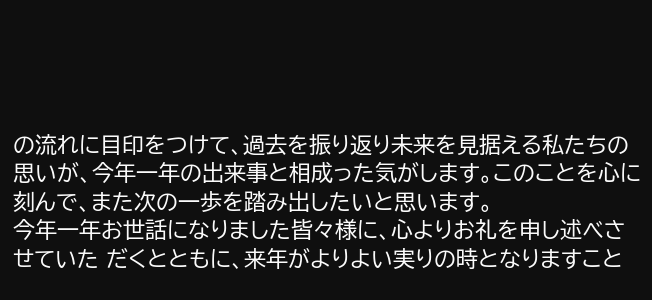の流れに目印をつけて、過去を振り返り未来を見据える私たちの思いが、今年一年の出来事と相成った気がします。このことを心に刻んで、また次の一歩を踏み出したいと思います。
今年一年お世話になりました皆々様に、心よりお礼を申し述べさせていた だくとともに、来年がよりよい実りの時となりますこと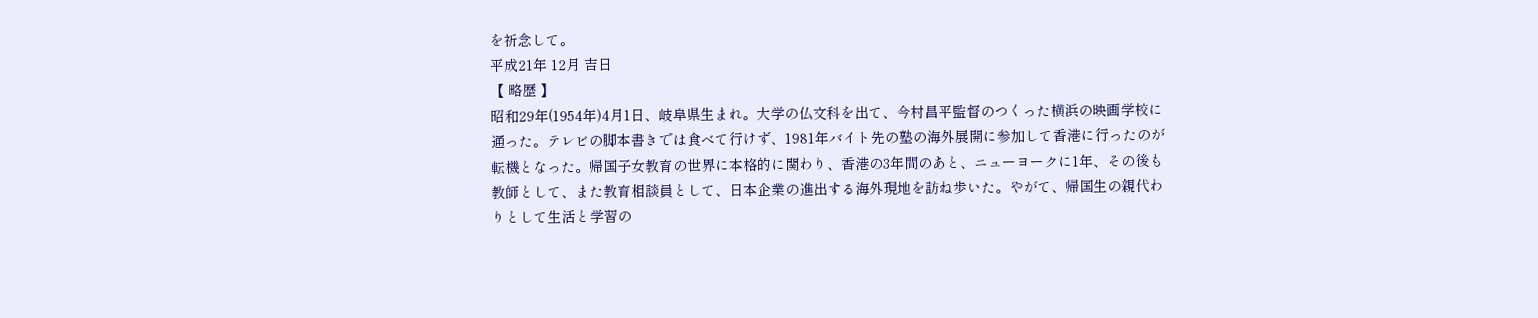を祈念して。
平成21年 12月 吉日
【 略歴 】
昭和29年(1954年)4月1日、岐阜県生まれ。大学の仏文科を出て、今村昌平監督のつくった横浜の映画学校に通った。テレビの脚本書きでは食べて行けず、1981年バイト先の塾の海外展開に参加して香港に行ったのが転機となった。帰国子女教育の世界に本格的に関わり、香港の3年間のあと、ニューヨークに1年、その後も教師として、また教育相談員として、日本企業の進出する海外現地を訪ね歩いた。やがて、帰国生の親代わりとして生活と学習の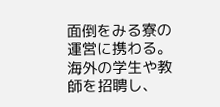面倒をみる寮の運営に携わる。海外の学生や教師を招聘し、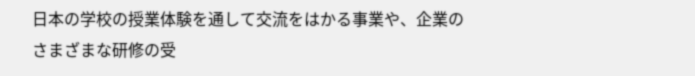日本の学校の授業体験を通して交流をはかる事業や、企業のさまざまな研修の受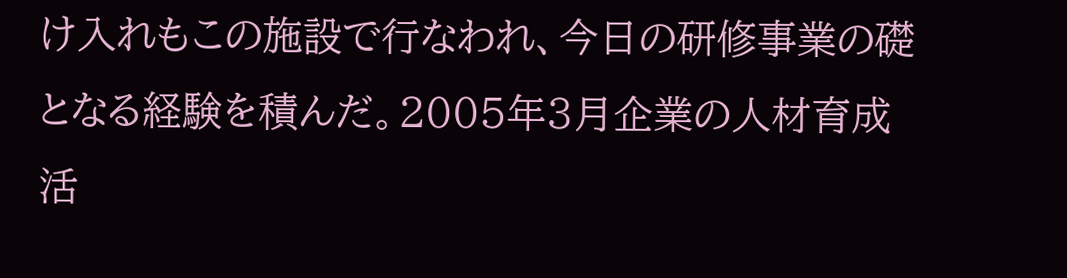け入れもこの施設で行なわれ、今日の研修事業の礎となる経験を積んだ。2005年3月企業の人材育成活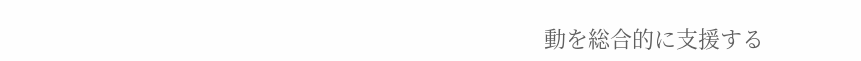動を総合的に支援する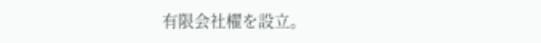有限会社櫂を設立。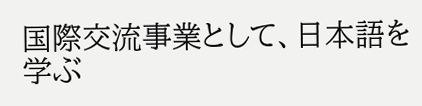国際交流事業として、日本語を学ぶ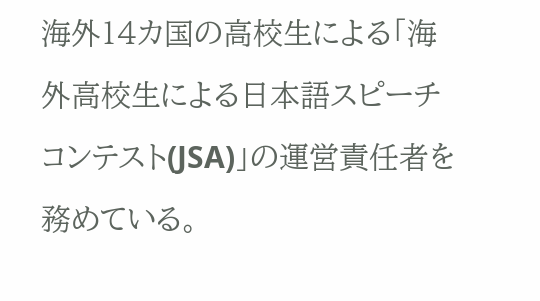海外14カ国の高校生による「海外高校生による日本語スピーチコンテスト(JSA)」の運営責任者を務めている。